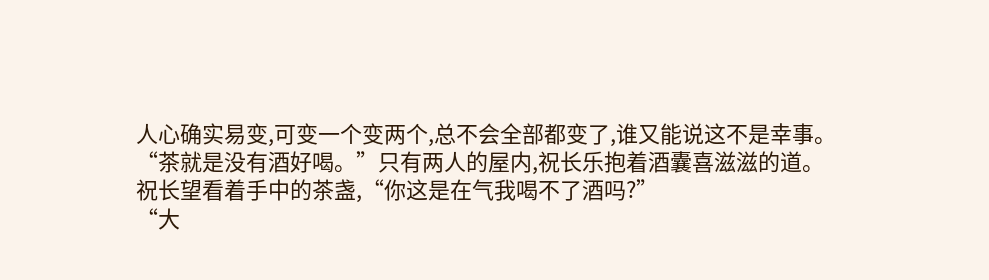人心确实易变,可变一个变两个,总不会全部都变了,谁又能说这不是幸事。
“茶就是没有酒好喝。”只有两人的屋内,祝长乐抱着酒囊喜滋滋的道。
祝长望看着手中的茶盏,“你这是在气我喝不了酒吗?”
“大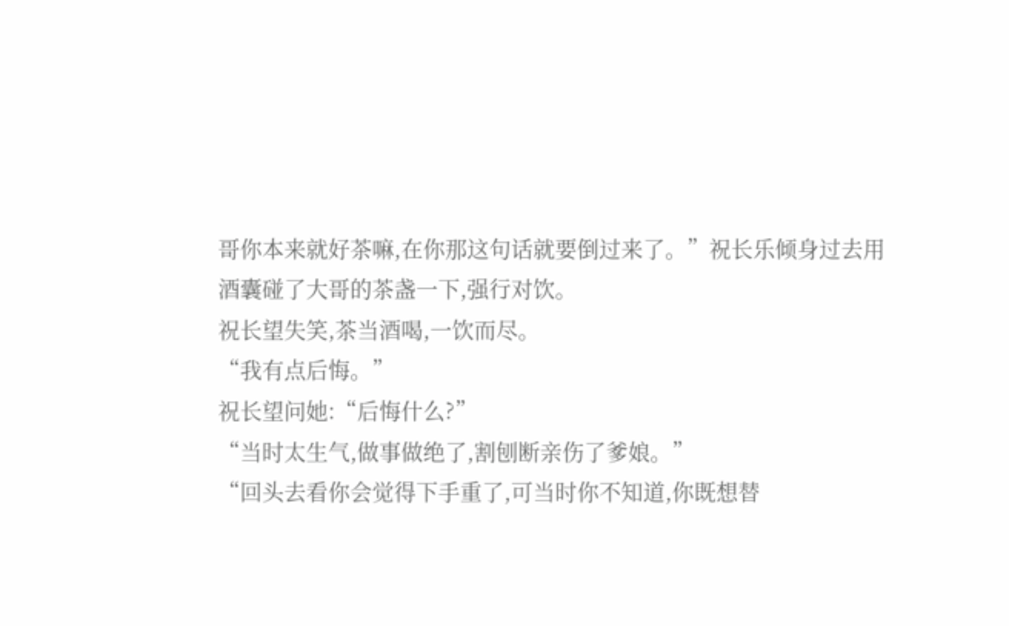哥你本来就好茶嘛,在你那这句话就要倒过来了。”祝长乐倾身过去用酒囊碰了大哥的茶盏一下,强行对饮。
祝长望失笑,茶当酒喝,一饮而尽。
“我有点后悔。”
祝长望问她:“后悔什么?”
“当时太生气,做事做绝了,割刨断亲伤了爹娘。”
“回头去看你会觉得下手重了,可当时你不知道,你既想替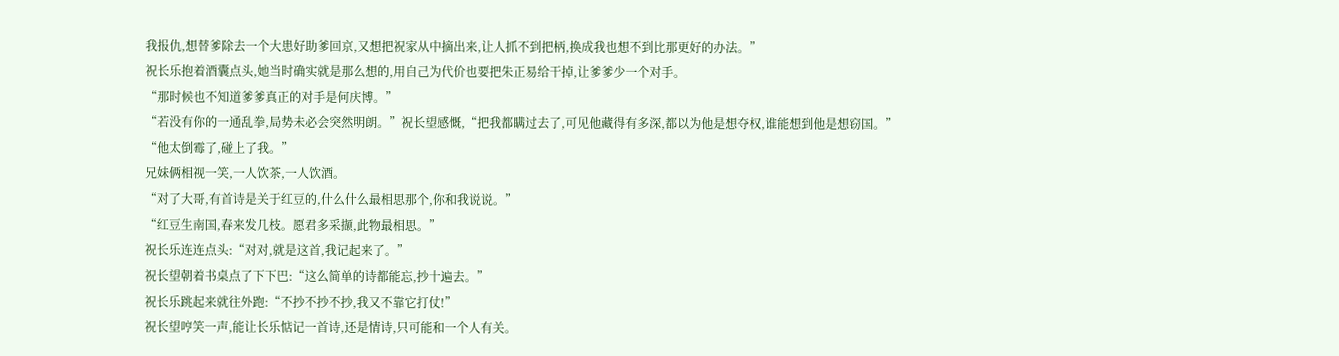我报仇,想替爹除去一个大患好助爹回京,又想把祝家从中摘出来,让人抓不到把柄,换成我也想不到比那更好的办法。”
祝长乐抱着酒囊点头,她当时确实就是那么想的,用自己为代价也要把朱正易给干掉,让爹爹少一个对手。
“那时候也不知道爹爹真正的对手是何庆博。”
“若没有你的一通乱拳,局势未必会突然明朗。”祝长望感慨,“把我都瞒过去了,可见他藏得有多深,都以为他是想夺权,谁能想到他是想窃国。”
“他太倒霉了,碰上了我。”
兄妹俩相视一笑,一人饮茶,一人饮酒。
“对了大哥,有首诗是关于红豆的,什么什么最相思那个,你和我说说。”
“红豆生南国,春来发几枝。愿君多采撷,此物最相思。”
祝长乐连连点头:“对对,就是这首,我记起来了。”
祝长望朝着书桌点了下下巴:“这么简单的诗都能忘,抄十遍去。”
祝长乐跳起来就往外跑:“不抄不抄不抄,我又不靠它打仗!”
祝长望哼笑一声,能让长乐惦记一首诗,还是情诗,只可能和一个人有关。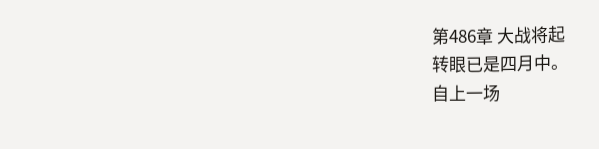第486章 大战将起
转眼已是四月中。
自上一场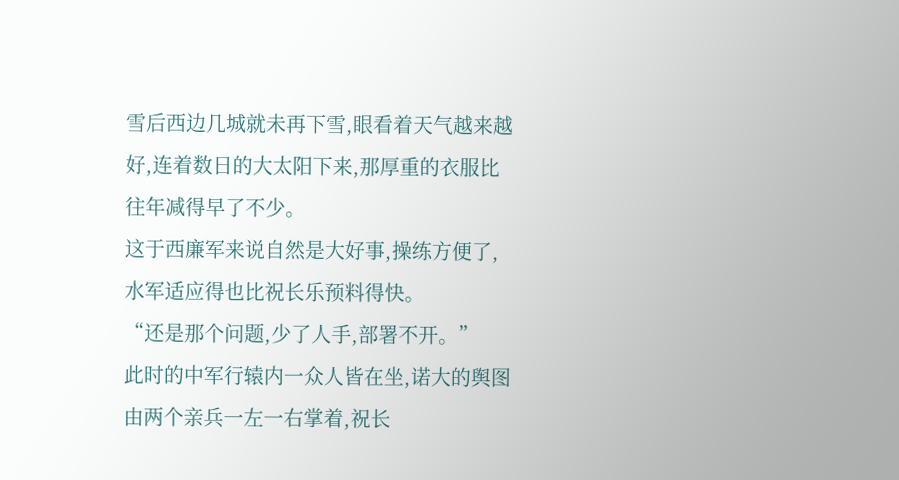雪后西边几城就未再下雪,眼看着天气越来越好,连着数日的大太阳下来,那厚重的衣服比往年减得早了不少。
这于西廉军来说自然是大好事,操练方便了,水军适应得也比祝长乐预料得快。
“还是那个问题,少了人手,部署不开。”
此时的中军行辕内一众人皆在坐,诺大的舆图由两个亲兵一左一右掌着,祝长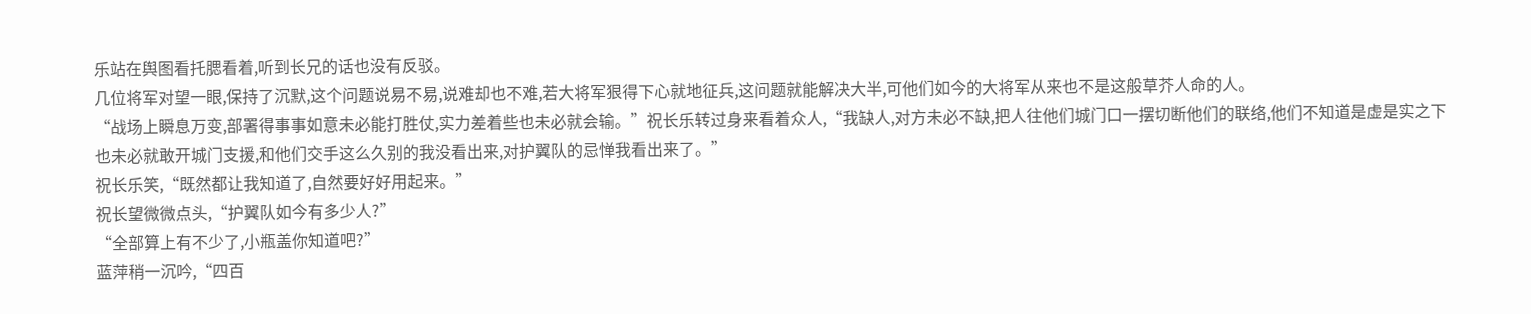乐站在舆图看托腮看着,听到长兄的话也没有反驳。
几位将军对望一眼,保持了沉默,这个问题说易不易,说难却也不难,若大将军狠得下心就地征兵,这问题就能解决大半,可他们如今的大将军从来也不是这般草芥人命的人。
“战场上瞬息万变,部署得事事如意未必能打胜仗,实力差着些也未必就会输。”祝长乐转过身来看着众人,“我缺人,对方未必不缺,把人往他们城门口一摆切断他们的联络,他们不知道是虚是实之下也未必就敢开城门支援,和他们交手这么久别的我没看出来,对护翼队的忌惮我看出来了。”
祝长乐笑,“既然都让我知道了,自然要好好用起来。”
祝长望微微点头,“护翼队如今有多少人?”
“全部算上有不少了,小瓶盖你知道吧?”
蓝萍稍一沉吟,“四百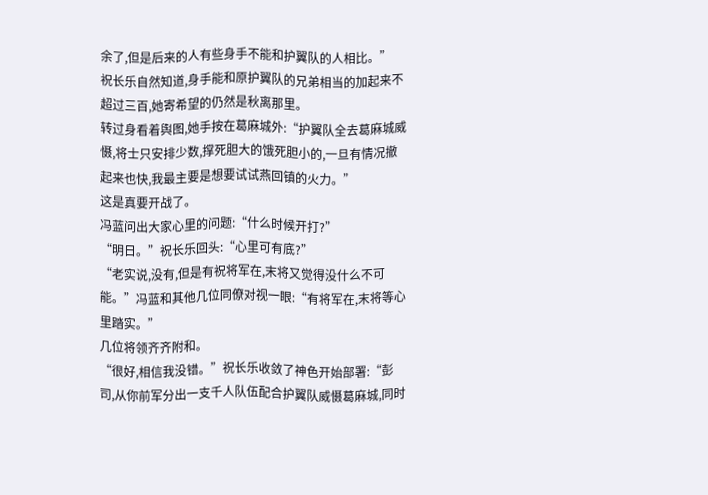余了,但是后来的人有些身手不能和护翼队的人相比。”
祝长乐自然知道,身手能和原护翼队的兄弟相当的加起来不超过三百,她寄希望的仍然是秋离那里。
转过身看着舆图,她手按在葛麻城外:“护翼队全去葛麻城威慑,将士只安排少数,撑死胆大的饿死胆小的,一旦有情况撤起来也快,我最主要是想要试试燕回镇的火力。”
这是真要开战了。
冯蓝问出大家心里的问题:“什么时候开打?”
“明日。”祝长乐回头:“心里可有底?”
“老实说,没有,但是有祝将军在,末将又觉得没什么不可能。”冯蓝和其他几位同僚对视一眼:“有将军在,末将等心里踏实。”
几位将领齐齐附和。
“很好,相信我没错。”祝长乐收敛了神色开始部署:“彭司,从你前军分出一支千人队伍配合护翼队威慑葛麻城,同时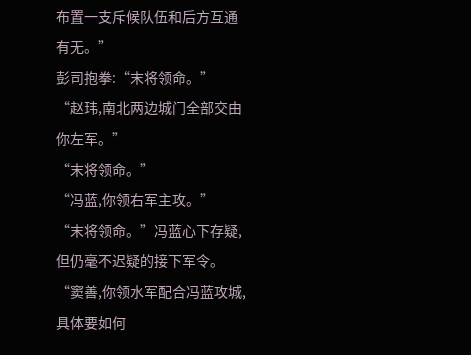布置一支斥候队伍和后方互通有无。”
彭司抱拳:“末将领命。”
“赵玮,南北两边城门全部交由你左军。”
“末将领命。”
“冯蓝,你领右军主攻。”
“末将领命。”冯蓝心下存疑,但仍毫不迟疑的接下军令。
“窦善,你领水军配合冯蓝攻城,具体要如何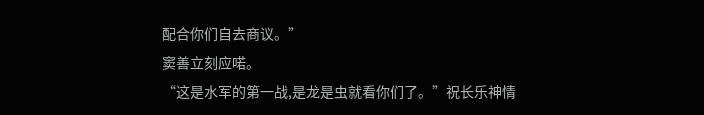配合你们自去商议。”
窦善立刻应喏。
“这是水军的第一战,是龙是虫就看你们了。”祝长乐神情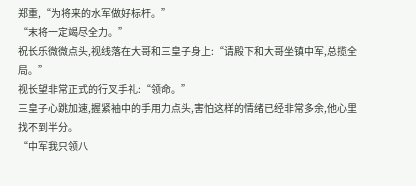郑重,“为将来的水军做好标杆。”
“末将一定竭尽全力。”
祝长乐微微点头,视线落在大哥和三皇子身上:“请殿下和大哥坐镇中军,总揽全局。”
视长望非常正式的行叉手礼:“领命。”
三皇子心跳加速,握紧袖中的手用力点头,害怕这样的情绪已经非常多余,他心里找不到半分。
“中军我只领八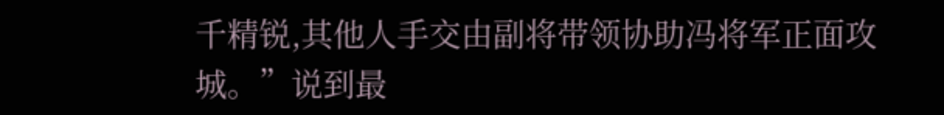千精锐,其他人手交由副将带领协助冯将军正面攻城。”说到最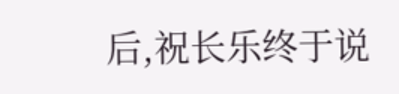后,祝长乐终于说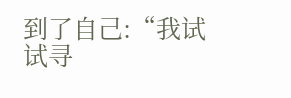到了自己:“我试试寻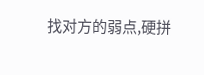找对方的弱点,硬拼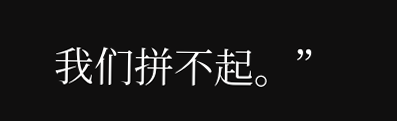我们拼不起。”